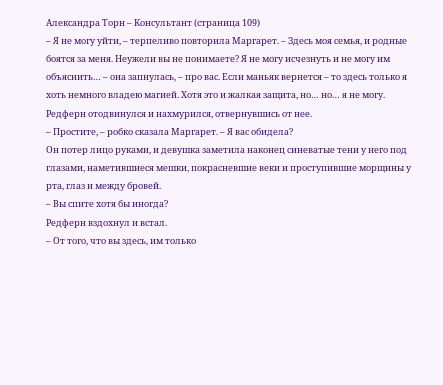Александра Торн – Консультант (страница 109)
– Я не могу уйти, – терпеливо повторила Маргарет. – Здесь моя семья, и родные боятся за меня. Неужели вы не понимаете? Я не могу исчезнуть и не могу им объяснить… – она запнулась, – про вас. Если маньяк вернется – то здесь только я хоть немного владею магией. Хотя это и жалкая защита, но… но… я не могу.
Редферн отодвинулся и нахмурился, отвернувшись от нее.
– Простите, – робко сказала Маргарет. – Я вас обидела?
Он потер лицо руками, и девушка заметила наконец синеватые тени у него под глазами, наметившиеся мешки, покрасневшие веки и проступившие морщины у рта, глаз и между бровей.
– Вы спите хотя бы иногда?
Редферн вздохнул и встал.
– От того, что вы здесь, им только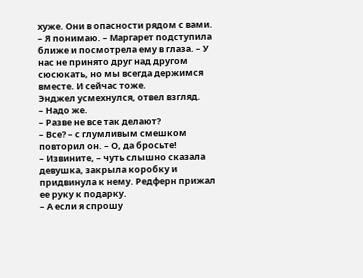хуже. Они в опасности рядом с вами.
– Я понимаю. – Маргарет подступила ближе и посмотрела ему в глаза. – У нас не принято друг над другом сюсюкать, но мы всегда держимся вместе. И сейчас тоже.
Энджел усмехнулся, отвел взгляд.
– Надо же.
– Разве не все так делают?
– Все? – с глумливым смешком повторил он. – О, да бросьте!
– Извините, – чуть слышно сказала девушка, закрыла коробку и придвинула к нему. Редферн прижал ее руку к подарку.
– А если я спрошу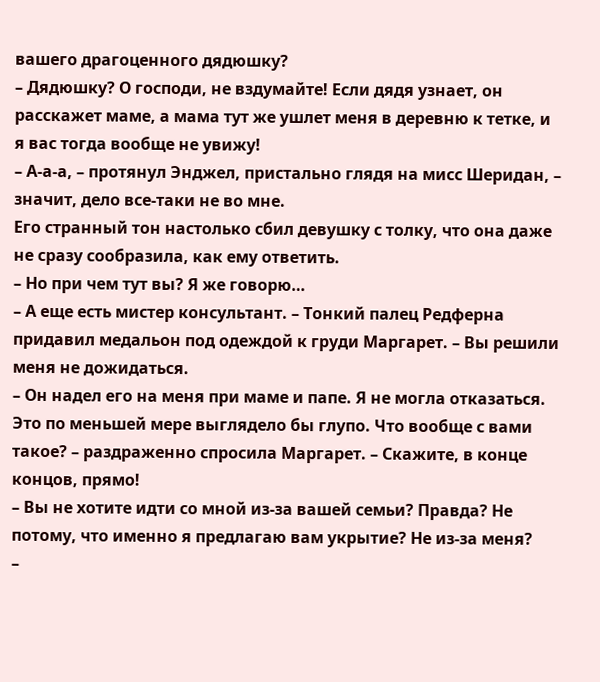вашего драгоценного дядюшку?
– Дядюшку? О господи, не вздумайте! Если дядя узнает, он расскажет маме, а мама тут же ушлет меня в деревню к тетке, и я вас тогда вообще не увижу!
– А-а-а, – протянул Энджел, пристально глядя на мисс Шеридан, – значит, дело все-таки не во мне.
Его странный тон настолько сбил девушку с толку, что она даже не сразу сообразила, как ему ответить.
– Но при чем тут вы? Я же говорю…
– А еще есть мистер консультант. – Тонкий палец Редферна придавил медальон под одеждой к груди Маргарет. – Вы решили меня не дожидаться.
– Он надел его на меня при маме и папе. Я не могла отказаться. Это по меньшей мере выглядело бы глупо. Что вообще с вами такое? – раздраженно спросила Маргарет. – Скажите, в конце концов, прямо!
– Вы не хотите идти со мной из-за вашей семьи? Правда? Не потому, что именно я предлагаю вам укрытие? Не из-за меня?
–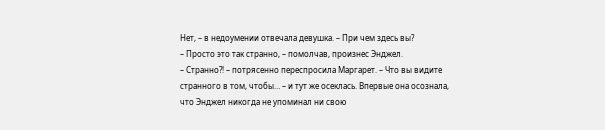Нет, – в недоумении отвечала девушка. – При чем здесь вы?
– Просто это так странно, – помолчав, произнес Энджел.
– Странно?! – потрясенно переспросила Маргарет. – Что вы видите странного в том, чтобы… – и тут же осеклась. Впервые она осознала, что Энджел никогда не упоминал ни свою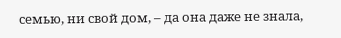семью, ни свой дом, – да она даже не знала,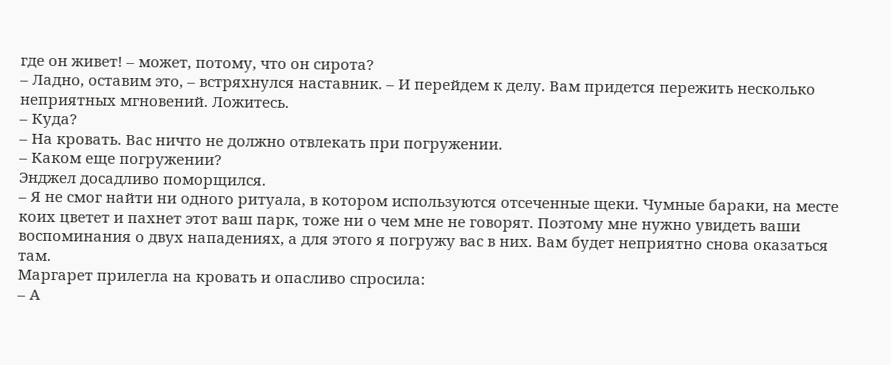где он живет! – может, потому, что он сирота?
– Ладно, оставим это, – встряхнулся наставник. – И перейдем к делу. Вам придется пережить несколько неприятных мгновений. Ложитесь.
– Куда?
– На кровать. Вас ничто не должно отвлекать при погружении.
– Каком еще погружении?
Энджел досадливо поморщился.
– Я не смог найти ни одного ритуала, в котором используются отсеченные щеки. Чумные бараки, на месте коих цветет и пахнет этот ваш парк, тоже ни о чем мне не говорят. Поэтому мне нужно увидеть ваши воспоминания о двух нападениях, а для этого я погружу вас в них. Вам будет неприятно снова оказаться там.
Маргарет прилегла на кровать и опасливо спросила:
– А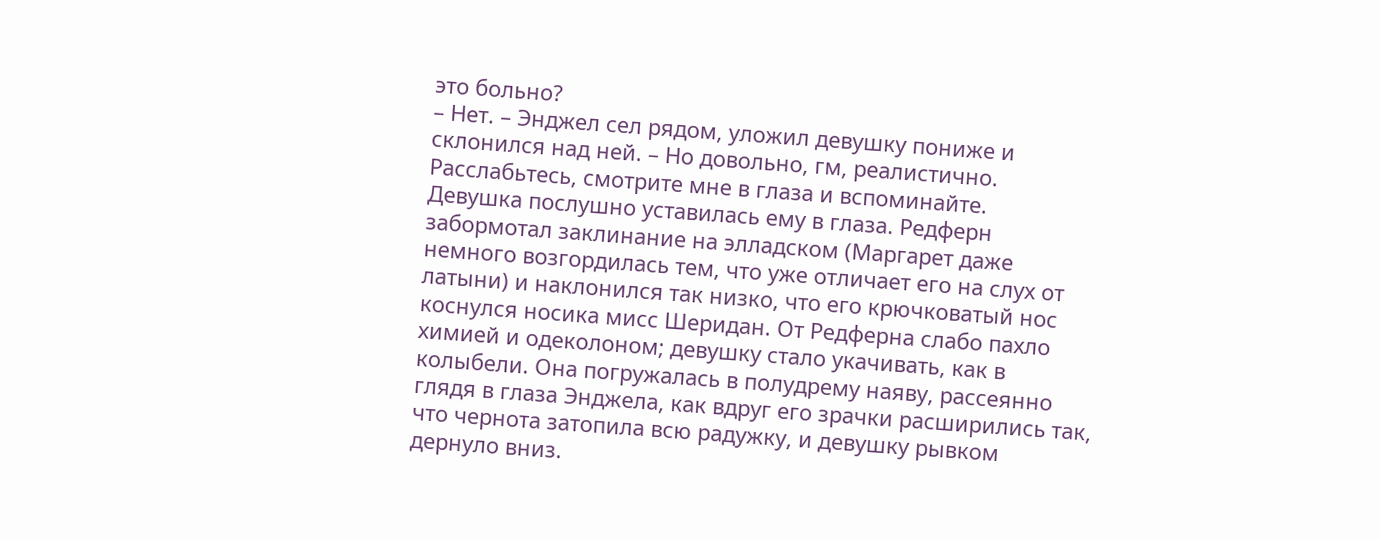это больно?
– Нет. – Энджел сел рядом, уложил девушку пониже и склонился над ней. – Но довольно, гм, реалистично. Расслабьтесь, смотрите мне в глаза и вспоминайте.
Девушка послушно уставилась ему в глаза. Редферн забормотал заклинание на элладском (Маргарет даже немного возгордилась тем, что уже отличает его на слух от латыни) и наклонился так низко, что его крючковатый нос коснулся носика мисс Шеридан. От Редферна слабо пахло химией и одеколоном; девушку стало укачивать, как в колыбели. Она погружалась в полудрему наяву, рассеянно глядя в глаза Энджела, как вдруг его зрачки расширились так, что чернота затопила всю радужку, и девушку рывком дернуло вниз.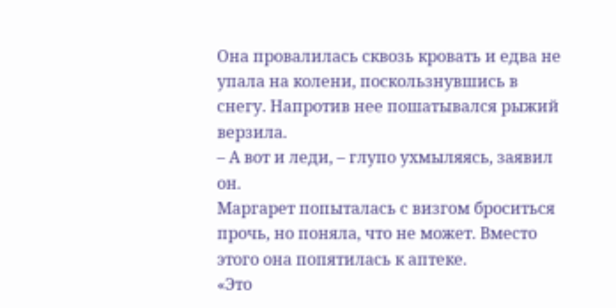Она провалилась сквозь кровать и едва не упала на колени, поскользнувшись в снегу. Напротив нее пошатывался рыжий верзила.
– А вот и леди, – глупо ухмыляясь, заявил он.
Маргарет попыталась с визгом броситься прочь, но поняла, что не может. Вместо этого она попятилась к аптеке.
«Это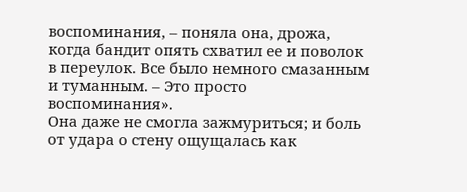воспоминания, – поняла она, дрожа, когда бандит опять схватил ее и поволок в переулок. Все было немного смазанным и туманным. – Это просто воспоминания».
Она даже не смогла зажмуриться; и боль от удара о стену ощущалась как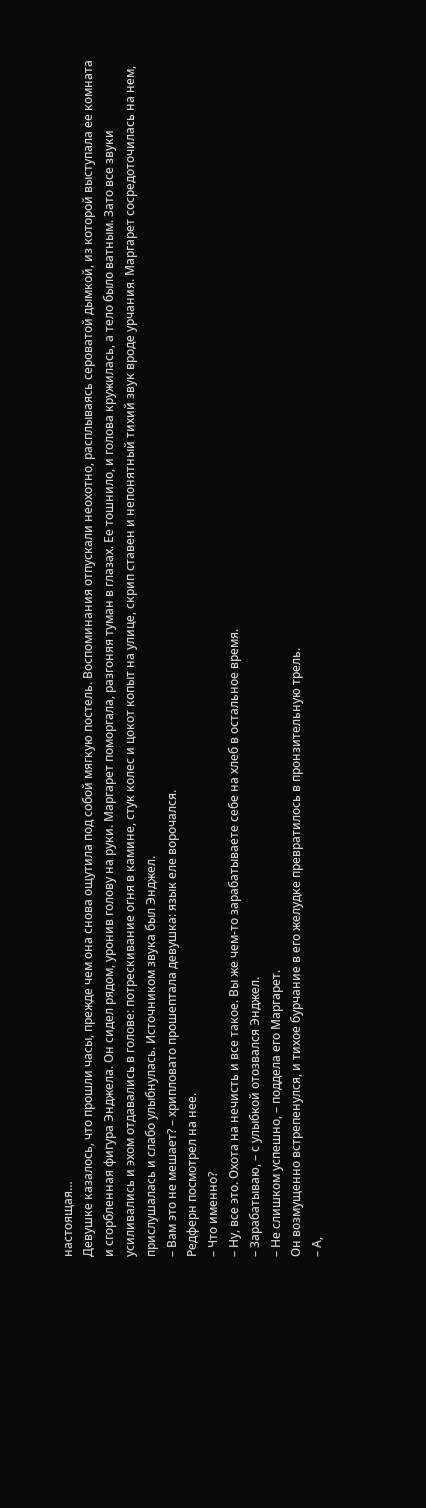настоящая…
Девушке казалось, что прошли часы, прежде чем она снова ощутила под собой мягкую постель. Воспоминания отпускали неохотно, расплываясь сероватой дымкой, из которой выступала ее комната и сгорбленная фигура Энджела. Он сидел рядом, уронив голову на руки. Маргарет поморгала, разгоняя туман в глазах. Ее тошнило, и голова кружилась, а тело было ватным. Зато все звуки усиливались и эхом отдавались в голове: потрескивание огня в камине, стук колес и цокот копыт на улице, скрип ставен и непонятный тихий звук вроде урчания. Маргарет сосредоточилась на нем, прислушалась и слабо улыбнулась. Источником звука был Энджел.
– Вам это не мешает? – хрипловато прошептала девушка: язык еле ворочался.
Редферн посмотрел на нее.
– Что именно?
– Ну, все это. Охота на нечисть и все такое. Вы же чем-то зарабатываете себе на хлеб в остальное время.
– Зарабатываю, – с улыбкой отозвался Энджел.
– Не слишком успешно, – поддела его Маргарет.
Он возмущенно встрепенулся, и тихое бурчание в его желудке превратилось в пронзительную трель.
– А,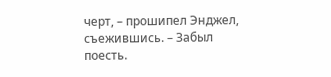черт, – прошипел Энджел, съежившись. – Забыл поесть.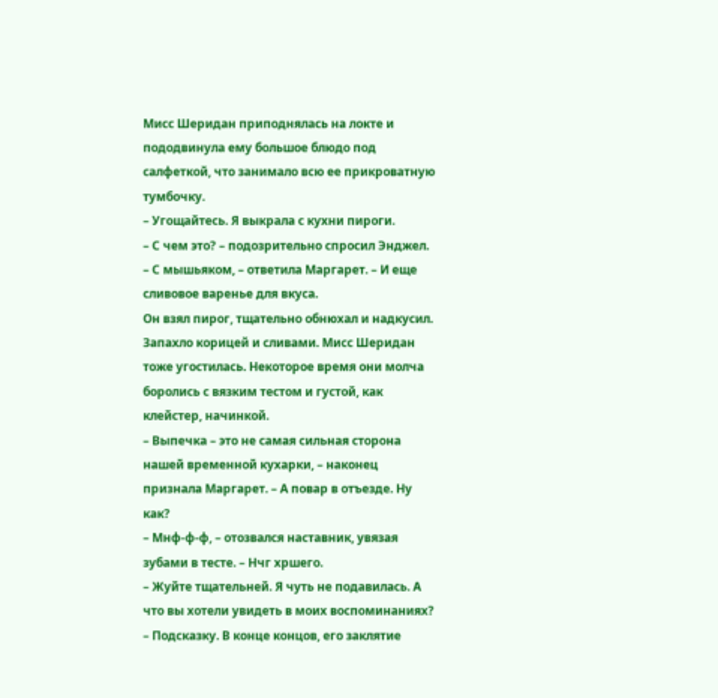Мисс Шеридан приподнялась на локте и пододвинула ему большое блюдо под салфеткой, что занимало всю ее прикроватную тумбочку.
– Угощайтесь. Я выкрала с кухни пироги.
– С чем это? – подозрительно спросил Энджел.
– С мышьяком, – ответила Маргарет. – И еще сливовое варенье для вкуса.
Он взял пирог, тщательно обнюхал и надкусил. Запахло корицей и сливами. Мисс Шеридан тоже угостилась. Некоторое время они молча боролись с вязким тестом и густой, как клейстер, начинкой.
– Выпечка – это не самая сильная сторона нашей временной кухарки, – наконец признала Маргарет. – А повар в отъезде. Ну как?
– Мнф-ф-ф, – отозвался наставник, увязая зубами в тесте. – Нчг хршего.
– Жуйте тщательней. Я чуть не подавилась. А что вы хотели увидеть в моих воспоминаниях?
– Подсказку. В конце концов, его заклятие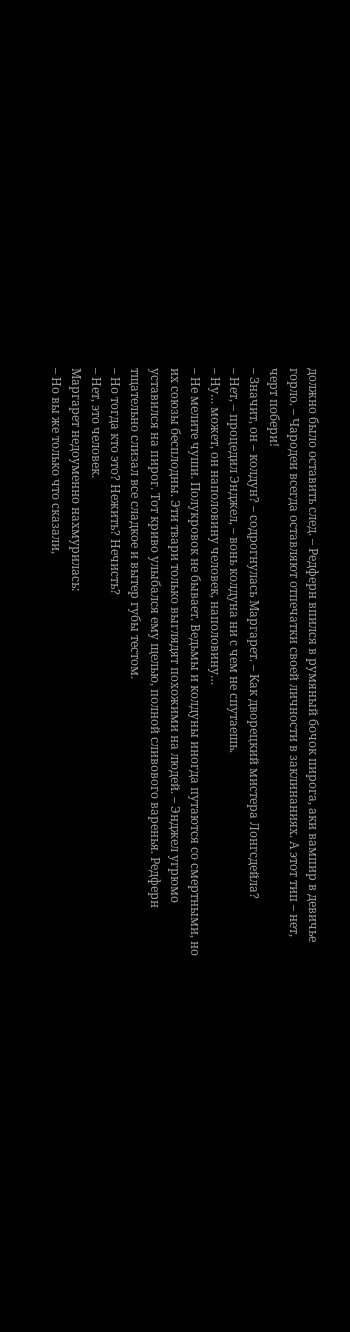должно было оставить след. – Редферн впился в румяный бочок пирога, аки вампир в девичье горло. – Чародеи всегда оставляют отпечатки своей личности в заклинаниях. А этот тип – нет, черт побери!
– Значит, он – колдун? – содрогнулась Маргарет. – Как дворецкий мистера Лонгсдейла?
– Нет, – процедил Энджел, – вонь колдуна ни с чем не спутаешь.
– Ну… может, он наполовину человек, наполовину…
– Не мелите чуши. Полукровок не бывает. Ведьмы и колдуны иногда путаются со смертными, но их союзы бесплодны. Эти твари только выглядят похожими на людей. – Энджел угрюмо уставился на пирог. Тот криво улыбался ему щелью, полной сливового варенья. Редферн тщательно слизал все сладкое и вытер губы тестом.
– Но тогда кто это? Нежить? Нечисть?
– Нет, это человек.
Маргарет недоуменно нахмурилась:
– Но вы же только что сказали,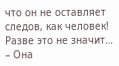что он не оставляет следов, как человек! Разве это не значит… – Она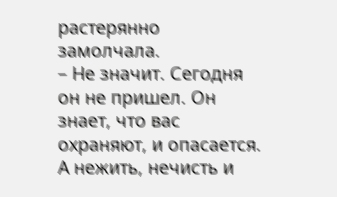растерянно замолчала.
– Не значит. Сегодня он не пришел. Он знает, что вас охраняют, и опасается. А нежить, нечисть и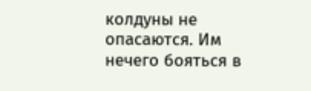колдуны не опасаются. Им нечего бояться в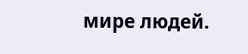мире людей.